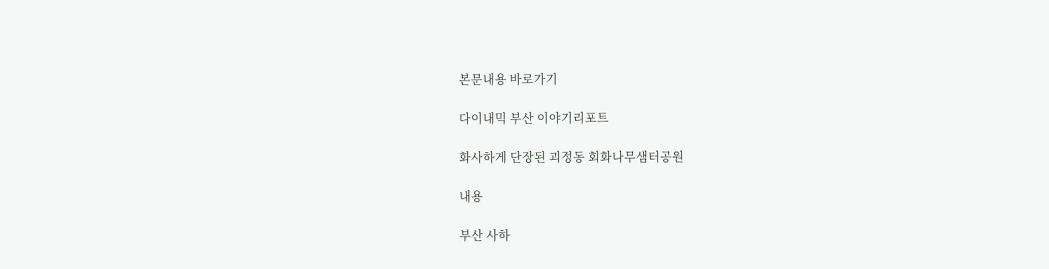본문내용 바로가기

다이내믹 부산 이야기리포트

화사하게 단장된 괴정동 회화나무샘터공원

내용

부산 사하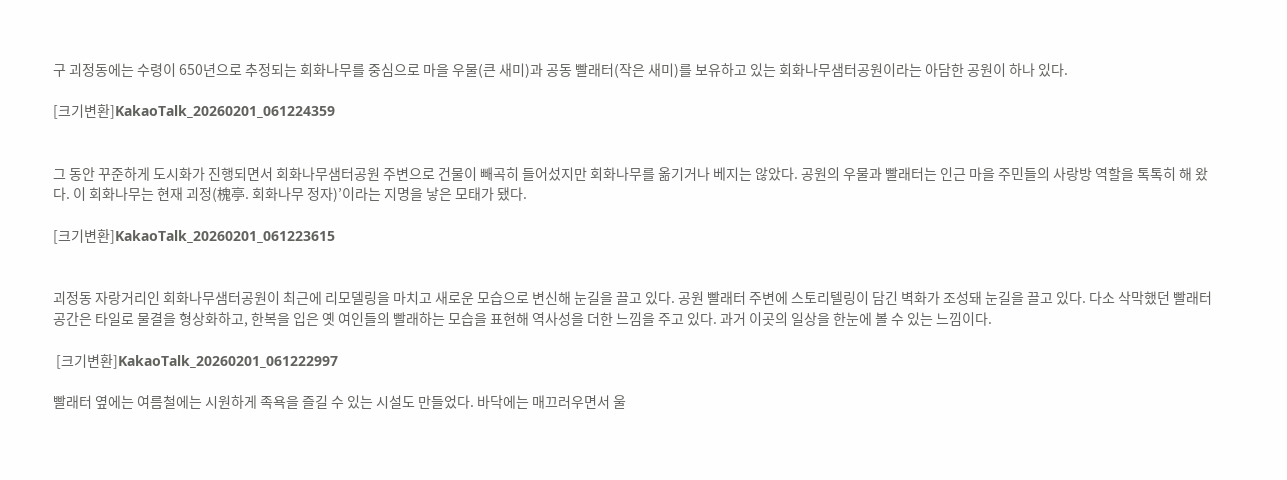구 괴정동에는 수령이 650년으로 추정되는 회화나무를 중심으로 마을 우물(큰 새미)과 공동 빨래터(작은 새미)를 보유하고 있는 회화나무샘터공원이라는 아담한 공원이 하나 있다.

[크기변환]KakaoTalk_20260201_061224359


그 동안 꾸준하게 도시화가 진행되면서 회화나무샘터공원 주변으로 건물이 빼곡히 들어섰지만 회화나무를 옮기거나 베지는 않았다. 공원의 우물과 빨래터는 인근 마을 주민들의 사랑방 역할을 톡톡히 해 왔다. 이 회화나무는 현재 괴정(槐亭. 회화나무 정자)’이라는 지명을 낳은 모태가 됐다.

[크기변환]KakaoTalk_20260201_061223615


괴정동 자랑거리인 회화나무샘터공원이 최근에 리모델링을 마치고 새로운 모습으로 변신해 눈길을 끌고 있다. 공원 빨래터 주변에 스토리텔링이 담긴 벽화가 조성돼 눈길을 끌고 있다. 다소 삭막했던 빨래터 공간은 타일로 물결을 형상화하고, 한복을 입은 옛 여인들의 빨래하는 모습을 표현해 역사성을 더한 느낌을 주고 있다. 과거 이곳의 일상을 한눈에 볼 수 있는 느낌이다.

 [크기변환]KakaoTalk_20260201_061222997

빨래터 옆에는 여름철에는 시원하게 족욕을 즐길 수 있는 시설도 만들었다. 바닥에는 매끄러우면서 울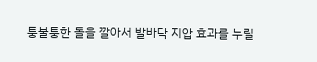퉁불퉁한 돌을 깔아서 발바닥 지압 효과를 누릴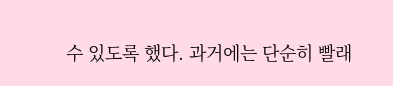수 있도록 했다. 과거에는 단순히 빨래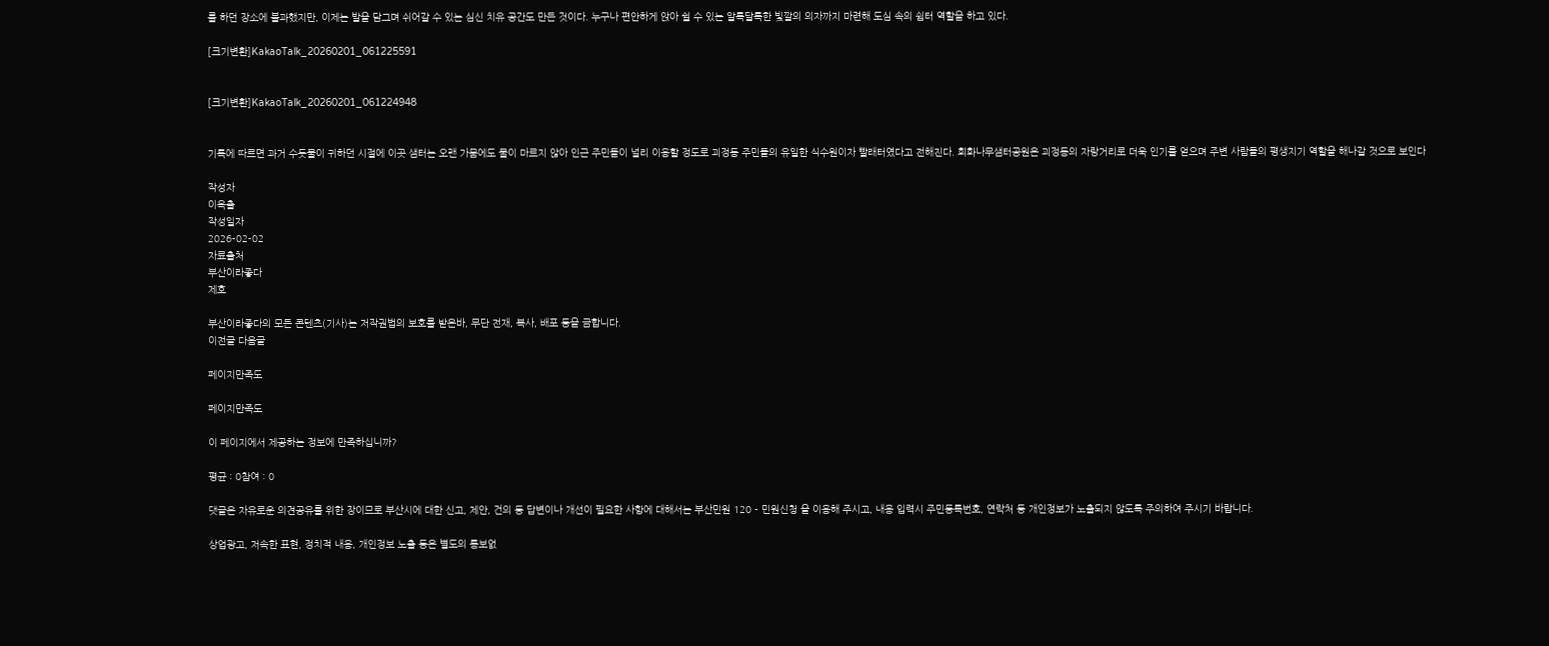를 하던 장소에 불과했지만, 이제는 발을 담그며 쉬어갈 수 있는 심신 치유 공간도 만든 것이다. 누구나 편안하게 앉아 쉴 수 있는 알록달록한 빛깔의 의자까지 마련해 도심 속의 쉼터 역할을 하고 있다.

[크기변환]KakaoTalk_20260201_061225591


[크기변환]KakaoTalk_20260201_061224948


기록에 따르면 과거 수돗물이 귀하던 시절에 이곳 샘터는 오랜 가뭄에도 물이 마르지 않아 인근 주민들이 널리 이용할 정도로 괴정동 주민들의 유일한 식수원이자 빨래터였다고 전해진다. 회화나무샘터공원은 괴정동의 자랑거리로 더욱 인기를 얻으며 주변 사람들의 평생지기 역할을 해나갈 것으로 보인다

작성자
이옥출
작성일자
2026-02-02
자료출처
부산이라좋다
제호

부산이라좋다의 모든 콘텐츠(기사)는 저작권법의 보호를 받은바, 무단 전재, 복사, 배포 등을 금합니다.
이전글 다음글

페이지만족도

페이지만족도

이 페이지에서 제공하는 정보에 만족하십니까?

평균 : 0참여 : 0

댓글은 자유로운 의견공유를 위한 장이므로 부산시에 대한 신고, 제안, 건의 등 답변이나 개선이 필요한 사항에 대해서는 부산민원 120 - 민원신청 을 이용해 주시고, 내용 입력시 주민등록번호, 연락처 등 개인정보가 노출되지 않도록 주의하여 주시기 바랍니다.

상업광고, 저속한 표현, 정치적 내용, 개인정보 노출 등은 별도의 통보없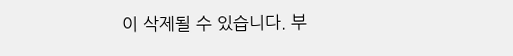이 삭제될 수 있습니다. 부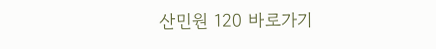산민원 120 바로가기